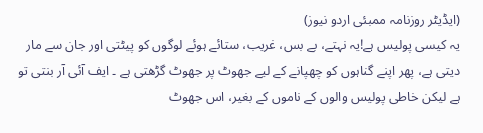(ایڈیٹر روزنامہ ممبئی اردو نیوز)
یہ کیسی پولیس ہے!یہ نہتے، بے بس، غریب، ستائے ہوئے لوگوں کو پیٹتی اور جان سے مار دیتی ہے، پھر اپنے گناہوں کو چھپانے کے لیے جھوٹ پر جھوٹ گڑھتی ہے ۔ ایف آئی آر بنتی تو ہے لیکن خاطی پولیس والوں کے ناموں کے بغیر، اس جھوٹ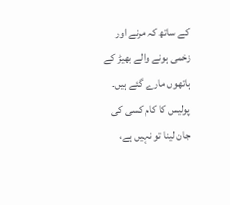کے ساتھ کہ مرنے اور زخمی ہونے والے بھیڑ کے ہاتھوں مارے گئے ہیں۔ پولیس کا کام کسی کی جان لینا تو نہیں ہے،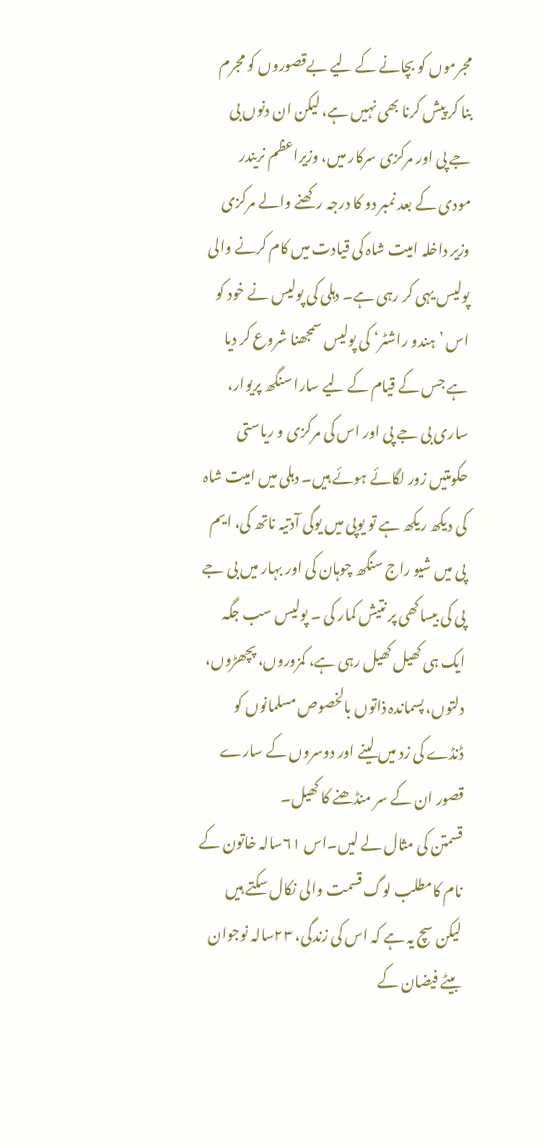مجرموں کو بچانے کے لیے بےقصوروں کو مجرم بنا کر پیش کرنا بھی نہیں ہے، لیکن ان دنوں بی جے پی اور مرکزی سرکار میں، وزیراعظم نریندر مودی کے بعد نمبر دو کا درجہ رکھنے والے مرکزی وزیر داخلہ امیت شاہ کی قیادت میں کام کرنے والی پولیس یہی کر رہی ہے۔ دہلی کی پولیس نے خود کو اس ’ہندو راشٹر‘ کی پولیس سمجھنا شروع کر دیا ہے جس کے قیام کے لیے سارا سنگھ پریوار، ساری بی جے پی اور اس کی مرکزی و ریاستی حکومتیں زور لگائے ہوئے ہیں۔ دہلی میں امیت شاہ کی دیکھ ریکھ ہے تو یوپی میں یوگی آدتیہ ناتھ کی، ایم پی میں شیو راج سنگھ چوہان کی اور بہار میں بی جے پی کی بیساکھی پر نتیش کمار کی ۔ پولیس سب جگہ ایک ہی کھیل کھیل رہی ہے، کمزوروں، پچھڑوں، دلتوں، پسماندہ ذاتوں بالخصوص مسلمانوں کو ڈنڈے کی زد میں لینے اور دوسروں کے سارے قصور ان کے سر منڈھنے کا کھیل۔
قسمتن کی مثال لے لیں۔اس ۶۱سالہ خاتون کے نام کامطلب لوگ قسمت والی نکال سکتے ہیں لیکن سچ یہ ہے کہ اس کی زندگی، ۲۳سالہ نوجوان بیٹے فیضان کے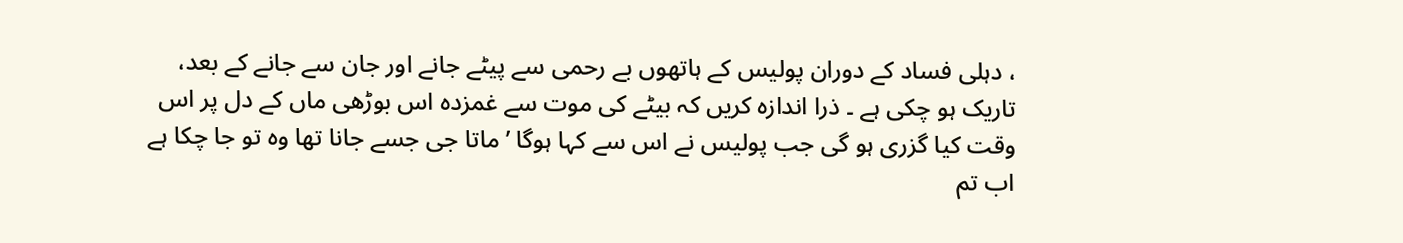، دہلی فساد کے دوران پولیس کے ہاتھوں بے رحمی سے پیٹے جانے اور جان سے جانے کے بعد، تاریک ہو چکی ہے ۔ ذرا اندازہ کریں کہ بیٹے کی موت سے غمزدہ اس بوڑھی ماں کے دل پر اس وقت کیا گزری ہو گی جب پولیس نے اس سے کہا ہوگا ’ماتا جی جسے جانا تھا وہ تو جا چکا ہے اب تم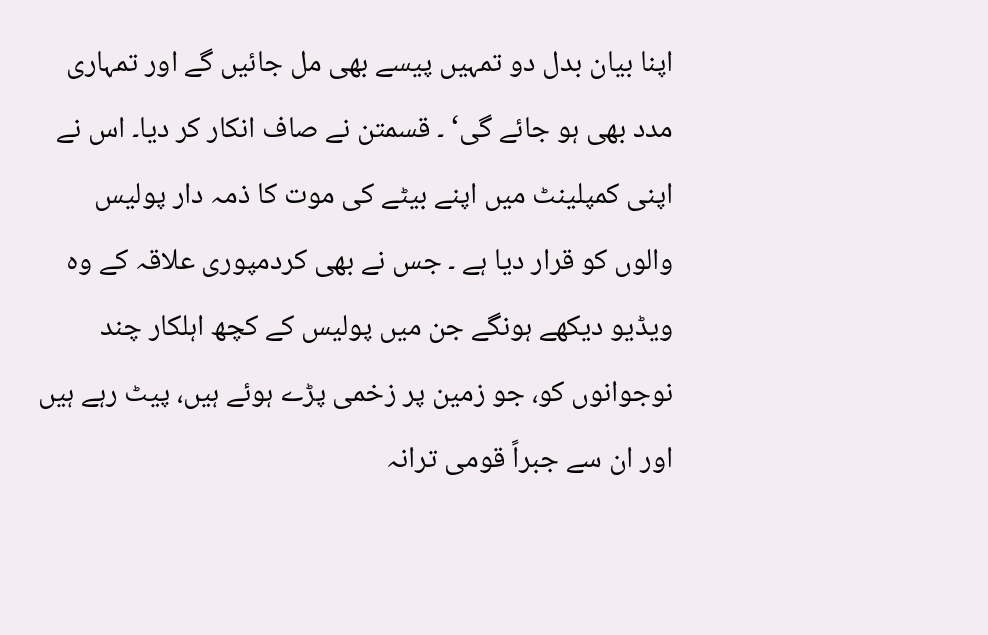اپنا بیان بدل دو تمہیں پیسے بھی مل جائیں گے اور تمہاری مدد بھی ہو جائے گی‘ ۔ قسمتن نے صاف انکار کر دیا۔ اس نے اپنی کمپلینٹ میں اپنے بیٹے کی موت کا ذمہ دار پولیس والوں کو قرار دیا ہے ۔ جس نے بھی کردمپوری علاقہ کے وہ ویڈیو دیکھے ہونگے جن میں پولیس کے کچھ اہلکار چند نوجوانوں کو، جو زمین پر زخمی پڑے ہوئے ہیں، پیٹ رہے ہیں اور ان سے جبراً قومی ترانہ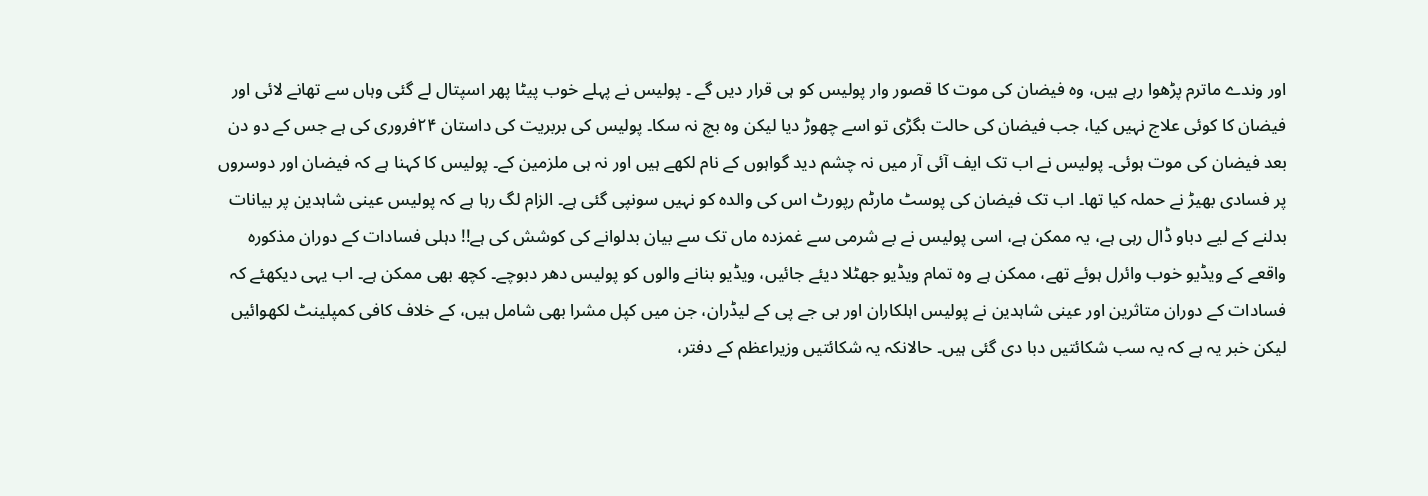اور وندے ماترم پڑھوا رہے ہیں، وہ فیضان کی موت کا قصور وار پولیس کو ہی قرار دیں گے ۔ پولیس نے پہلے خوب پیٹا پھر اسپتال لے گئی وہاں سے تھانے لائی اور فیضان کا کوئی علاج نہیں کیا، جب فیضان کی حالت بگڑی تو اسے چھوڑ دیا لیکن وہ بچ نہ سکا۔ پولیس کی بربریت کی داستان ۲۴فروری کی ہے جس کے دو دن بعد فیضان کی موت ہوئی۔ پولیس نے اب تک ایف آئی آر میں نہ چشم دید گواہوں کے نام لکھے ہیں اور نہ ہی ملزمین کے۔ پولیس کا کہنا ہے کہ فیضان اور دوسروں پر فسادی بھیڑ نے حملہ کیا تھا۔ اب تک فیضان کی پوسٹ مارٹم رپورٹ اس کی والدہ کو نہیں سونپی گئی ہے۔ الزام لگ رہا ہے کہ پولیس عینی شاہدین پر بیانات بدلنے کے لیے دباو ڈال رہی ہے، یہ ممکن ہے، اسی پولیس نے بے شرمی سے غمزدہ ماں تک سے بیان بدلوانے کی کوشش کی ہے!! دہلی فسادات کے دوران مذکورہ واقعے کے ویڈیو خوب وائرل ہوئے تھے، ممکن ہے وہ تمام ویڈیو جھٹلا دیئے جائیں، ویڈیو بنانے والوں کو پولیس دھر دبوچے۔ کچھ بھی ممکن ہے۔ اب یہی دیکھئے کہ فسادات کے دوران متاثرین اور عینی شاہدین نے پولیس اہلکاران اور بی جے پی کے لیڈران، جن میں کپل مشرا بھی شامل ہیں، کے خلاف کافی کمپلینٹ لکھوائیں لیکن خبر یہ ہے کہ یہ سب شکائتیں دبا دی گئی ہیں۔ حالانکہ یہ شکائتیں وزیراعظم کے دفتر،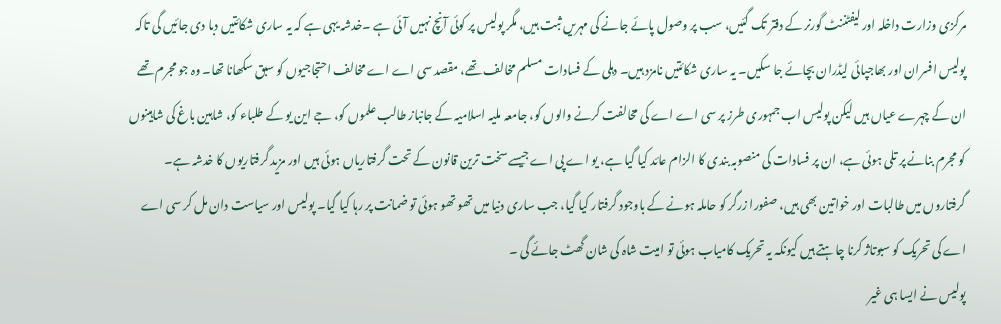مرکزی وزارت داخلہ اور لیفٹننٹ گورنر کے دفتر تک گئیں، سب پر وصول پائے جانے کی مہریں ثبت ہیں، مگر پولیس پر کوئی آنچ نہیں آئی ہے ۔خدشہ یہی ہے کہ یہ ساری شکائتیں دبا دی جائیں گی تاکہ پولیس افسران اور بھاجپائی لیڈران بچائے جا سکیں۔ یہ ساری شکائتیں نامزد ہیں۔ دہلی کے فسادات مسلم مخالف تھے، مقصد سی اے اے مخالف احتجاجیوں کو سبق سکھانا تھا۔ وہ جو مجرم تھے ان کے چہرے عیاں ہیں لیکن پولیس اب جمہوری طرز پر سی اے اے کی مخالفت کرنے والوں کو، جامعہ ملیہ اسلامیہ کے جانباز طالب علموں کو، جے این یو کے طلباء کو، شاہین باغ کی شاہینوں کو مجرم بنانے پر تلی ہوئی ہے، ان پر فسادات کی منصوبہ بندی کا الزام عائد کیا گیا ہے، یو اے پی اے جیسے سخت ترین قانون کے تحت گرفتاریاں ہوئی ہیں اور مزید گرفتاریوں کا خدشہ ہے۔ گرفتاروں میں طالبات اور خواتین بھی ہیں، صفورا زرگر کو حاملہ ہونے کے باوجود گرفتار کیا گیا، جب ساری دنیا میں تھو تھو ہوئی تو ضمانت پر رہا کیا گیا۔ پولیس اور سیاست دان مل کر سی اے اے کی تحریک کو سبوتاژ کرنا چاہتے ہیں کیونکہ یہ تحریک کامیاب ہوئی تو امیت شاہ کی شان گھٹ جائے گی ۔
پولیس نے ایسا ہی غیر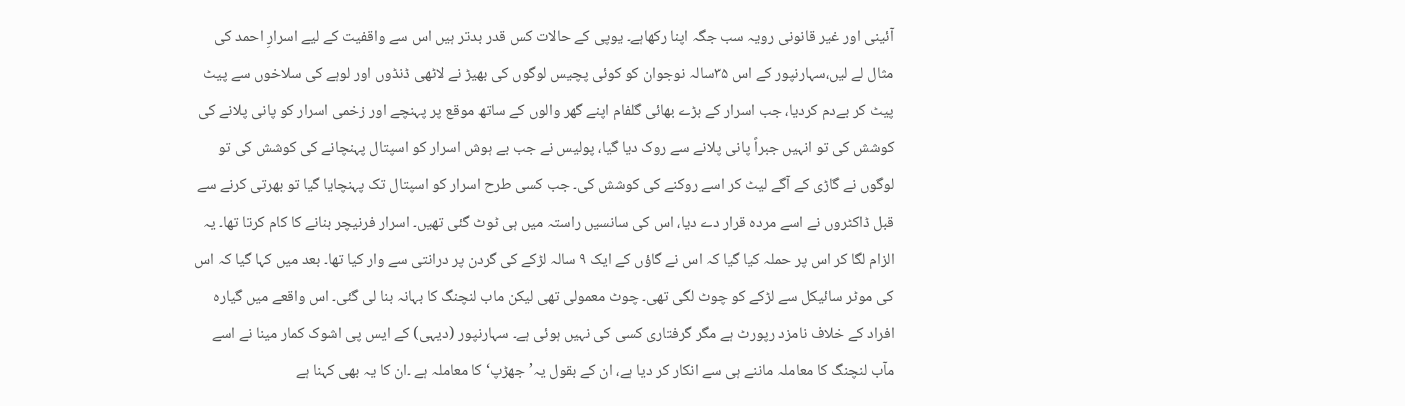آئینی اور غیر قانونی رویہ سب جگہ اپنا رکھاہے۔ یوپی کے حالات کس قدر بدتر ہیں اس سے واقفیت کے لیے اسرارِ احمد کی مثال لے لیں،سہارنپور کے اس ۳۵سالہ نوجوان کو کوئی پچیس لوگوں کی بھیڑ نے لاٹھی ڈنڈوں اور لوہے کی سلاخوں سے پیٹ پیٹ کر بےدم کردیا، جب اسرار کے بڑے بھائی گلفام اپنے گھر والوں کے ساتھ موقع پر پہنچے اور زخمی اسرار کو پانی پلانے کی کوشش کی تو انہیں جبراً پانی پلانے سے روک دیا گیا، پولیس نے جب بے ہوش اسرار کو اسپتال پہنچانے کی کوشش کی تو لوگوں نے گاڑی کے آگے لیٹ کر اسے روکنے کی کوشش کی۔ جب کسی طرح اسرار کو اسپتال تک پہنچایا گیا تو بھرتی کرنے سے قبل ڈاکٹروں نے اسے مردہ قرار دے دیا، اس کی سانسیں راستہ میں ہی ٹوٹ گئی تھیں۔ اسرار فرنیچر بنانے کا کام کرتا تھا۔ یہ الزام لگا کر اس پر حملہ کیا گیا کہ اس نے گاؤں کے ایک ۹ سالہ لڑکے کی گردن پر درانتی سے وار کیا تھا۔ بعد میں کہا گیا کہ اس کی موٹر سائیکل سے لڑکے کو چوٹ لگی تھی۔ چوٹ معمولی تھی لیکن ماب لنچنگ کا بہانہ بنا لی گئی۔ اس واقعے میں گیارہ افراد کے خلاف نامزد رپورٹ ہے مگر گرفتاری کسی کی نہیں ہوئی ہے۔ سہارنپور (دیہی) کے ایس پی اشوک کمار مینا نے اسے مآب لنچنگ کا معاملہ ماننے ہی سے انکار کر دیا ہے، ان کے بقول یہ’جھڑپ‘ کا معاملہ ہے ۔ان کا یہ بھی کہنا ہے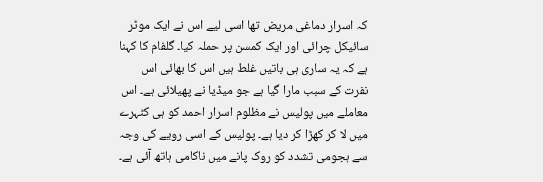کہ اسرار دماغی مریض تھا اسی لیے اس نے ایک موٹر سائیکل چرائی اور ایک کمسن پر حملہ کیا۔ گلفام کا کہنا ہے کہ یہ ساری ہی باتیں غلط ہیں اس کا بھائی اس نفرت کے سبب مارا گیا ہے جو میڈیا نے پھیلائی ہے۔ اس معاملے میں پولیس نے مظلوم اسرار احمد کو ہی کٹہرے میں لا کر کھڑا کر دیا ہے۔ پولیس کے اسی رویے کی وجہ سے ہجومی تشدد کو روک پانے میں ناکامی ہاتھ آئی ہے۔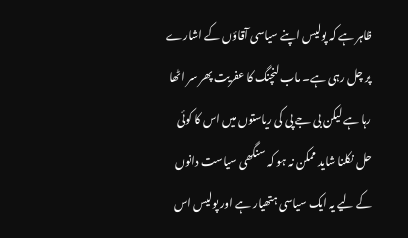ظاہر ہے کہ پولیس اپنے سیاسی آقاؤں کے اشارے پر چل رہی ہے۔ ماب لنچنگ کا عفریت پھر سر اٹھا رہا ہے لیکن بی جے پی کی ریاستوں میں اس کا کوئی حل نکلنا شاید ممکن نہ ہو کہ سنگھی سیاست دانوں کے لیے یہ ایک سیاسی ہتھیار ہے اور پولیس اس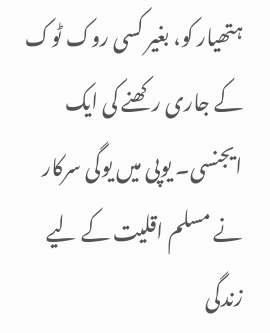ہتھیار کو، بغیر کسی روک ٹوک کے جاری رکھنے کی ایک ایجنسی۔ یوپی میں یوگی سرکار نے مسلم اقلیت کے لیے زندگی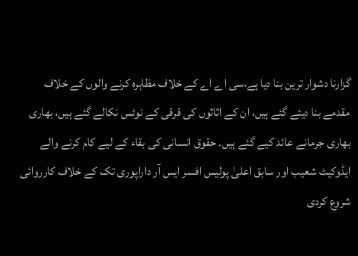گزارنا دشوار ترین بنا دیا ہے،سی اے اے کے خلاف مظاہرہ کرنے والوں کے خلاف مقدمے بنا دیئے گئے ہیں، ان کے اثاثوں کی قرقی کے نوٹس نکالے گئے ہیں، بھاری بھاری جرمانے عائد کیے گئے ہیں۔ حقوق انسانی کی بقاء کے لیے کام کرنے والے ایڈوکیٹ شعیب اور سابق اعلیٰ پولیس افسر ایس آر داراپوری تک کے خلاف کارروائی شروع کردی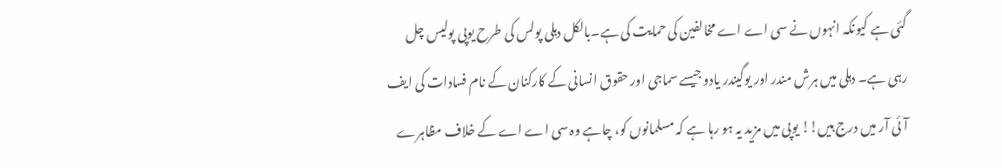گئی ہے کیونکہ انہوں نے سی اے اے مخالفین کی حمایت کی ہے۔بالکل دہلی پولس کی طرح یوپی پولیس چل رہی ہے۔ دہلی میں ہرش مندر اور یوگیندر یادو جیسے سماجی اور حقوق انسانی کے کارکنان کے نام فسادات کی ایف آئی آر میں درج ہیں!! یوپی میں مزید یہ ہو رہا ہے کہ مسلمانوں کو، چاہے وہ سی اے اے کے خلاف مظاہرے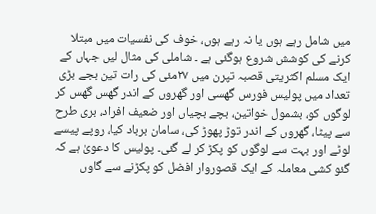میں شامل رہے ہوں یا نہ رہے ہوں، خوف کی نفسیات میں مبتلا کرنے کی کوشش شروع ہوگئی ہے ۔ شاملی کی مثال لیں جہاں کے ایک مسلم اکثریتی قصبہ تپرن میں ۲۷مئی کی رات تین بجے بڑی تعداد میں پولیس فورس گھسی اور گھروں کے اندر گھس گھس کر لوگوں کو، بشمول خواتین، بچے بچیاں اور ضعیف افراد، بری طرح سے پیٹا، گھروں کے اندر توڑ پھوڑ کی، سامان برباد کیا، روپے پیسے لوٹے اور بہت سے لوگوں کو پکڑ کر لے گئی۔ پولیس کا دعویٰ ہے کہ گئو کشی معاملہ کے ایک قصوروار افضل کو پکڑنے سے گاوں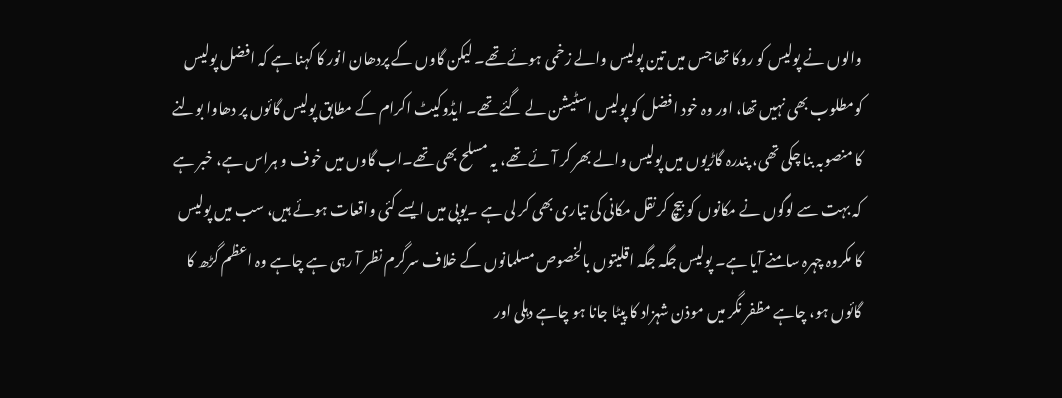والوں نے پولیس کو روکا تھا جس میں تین پولیس والے زخمی ہوئے تھے۔ لیکن گاوں کے پردھان انور کا کہنا ہے کہ افضل پولیس کومطلوب بھی نہیں تھا، اور وہ خود افضل کو پولیس اسٹیشن لے گئے تھے۔ ایڈوکیٹ اکرام کے مطابق پولیس گائوں پر دھاوا بولنے کا منصوبہ بنا چکی تھی، پندرہ گاڑیوں میں پولیس والے بھر کر آئے تھے، یہ مسلح بھی تھے۔اب گاوں میں خوف و ہراس ہے، خبر ہے کہ بہت سے لوگوں نے مکانوں کو بیچ کر نقل مکانی کی تیاری بھی کر لی ہے ۔یوپی میں ایسے کئی واقعات ہوئے ہیں، سب میں پولیس کا مکروہ چہرہ سامنے آیا ہے۔ پولیس جگہ جگہ اقلیتوں بالخصوص مسلمانوں کے خلاف سرگرم نظر آ رہی ہے چاہے وہ اعظم گڑھ کا گائوں ہو، چاہے مظفر نگر میں موذن شہزاد کا پیٹا جانا ہو چاہے دہلی اور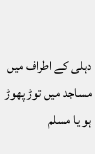دہلی کے اطراف میں مساجد میں توڑ پھوڑ ہو یا مسلم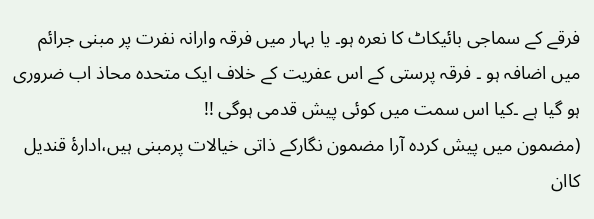فرقے کے سماجی بائیکاٹ کا نعرہ ہو۔ یا بہار میں فرقہ وارانہ نفرت پر مبنی جرائم میں اضافہ ہو ۔ فرقہ پرستی کے اس عفریت کے خلاف ایک متحدہ محاذ اب ضروری ہو گیا ہے ۔کیا اس سمت میں کوئی پیش قدمی ہوگی !!
(مضمون میں پیش کردہ آرا مضمون نگارکے ذاتی خیالات پرمبنی ہیں،ادارۂ قندیل کاان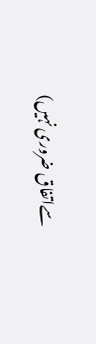سےاتفاق ضروری نہیں)